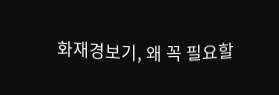화재경보기, 왜 꼭 필요할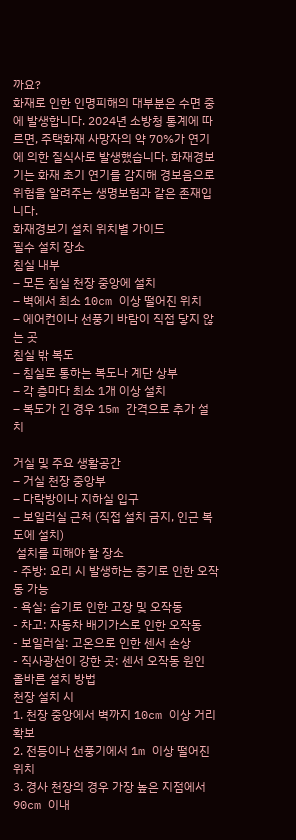까요?
화재로 인한 인명피해의 대부분은 수면 중에 발생합니다. 2024년 소방청 통계에 따르면, 주택화재 사망자의 약 70%가 연기에 의한 질식사로 발생했습니다. 화재경보기는 화재 초기 연기를 감지해 경보음으로 위험을 알려주는 생명보험과 같은 존재입니다.
화재경보기 설치 위치별 가이드
필수 설치 장소
침실 내부
– 모든 침실 천장 중앙에 설치
– 벽에서 최소 10cm 이상 떨어진 위치
– 에어컨이나 선풍기 바람이 직접 닿지 않는 곳
침실 밖 복도
– 침실로 통하는 복도나 계단 상부
– 각 층마다 최소 1개 이상 설치
– 복도가 긴 경우 15m 간격으로 추가 설치

거실 및 주요 생활공간
– 거실 천장 중앙부
– 다락방이나 지하실 입구
– 보일러실 근처 (직접 설치 금지, 인근 복도에 설치)
 설치를 피해야 할 장소
- 주방: 요리 시 발생하는 증기로 인한 오작동 가능
- 욕실: 습기로 인한 고장 및 오작동
- 차고: 자동차 배기가스로 인한 오작동
- 보일러실: 고온으로 인한 센서 손상
- 직사광선이 강한 곳: 센서 오작동 원인
올바른 설치 방법
천장 설치 시
1. 천장 중앙에서 벽까지 10cm 이상 거리 확보
2. 전등이나 선풍기에서 1m 이상 떨어진 위치
3. 경사 천장의 경우 가장 높은 지점에서 90cm 이내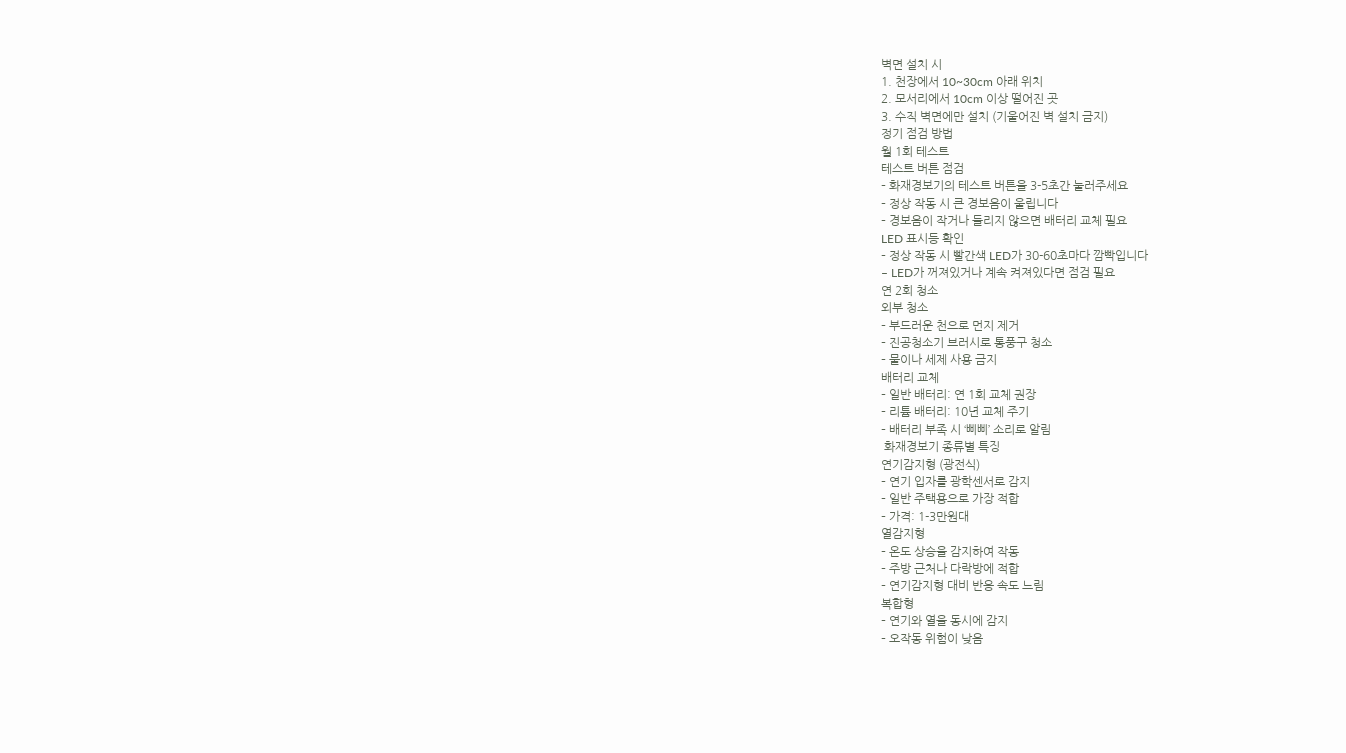벽면 설치 시
1. 천장에서 10~30cm 아래 위치
2. 모서리에서 10cm 이상 떨어진 곳
3. 수직 벽면에만 설치 (기울어진 벽 설치 금지)
정기 점검 방법
월 1회 테스트
테스트 버튼 점검
– 화재경보기의 테스트 버튼을 3-5초간 눌러주세요
– 정상 작동 시 큰 경보음이 울립니다
– 경보음이 작거나 들리지 않으면 배터리 교체 필요
LED 표시등 확인
– 정상 작동 시 빨간색 LED가 30-60초마다 깜빡입니다
– LED가 꺼져있거나 계속 켜져있다면 점검 필요
연 2회 청소
외부 청소
– 부드러운 천으로 먼지 제거
– 진공청소기 브러시로 통풍구 청소
– 물이나 세제 사용 금지
배터리 교체
– 일반 배터리: 연 1회 교체 권장
– 리튬 배터리: 10년 교체 주기
– 배터리 부족 시 ‘삐삐’ 소리로 알림
 화재경보기 종류별 특징
연기감지형 (광전식)
– 연기 입자를 광학센서로 감지
– 일반 주택용으로 가장 적합
– 가격: 1-3만원대
열감지형
– 온도 상승을 감지하여 작동
– 주방 근처나 다락방에 적합
– 연기감지형 대비 반응 속도 느림
복합형
– 연기와 열을 동시에 감지
– 오작동 위험이 낮음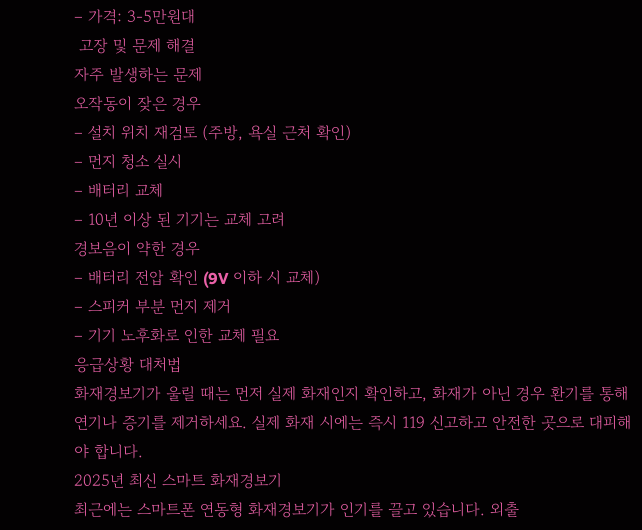– 가격: 3-5만원대
 고장 및 문제 해결
자주 발생하는 문제
오작동이 잦은 경우
– 설치 위치 재검토 (주방, 욕실 근처 확인)
– 먼지 청소 실시
– 배터리 교체
– 10년 이상 된 기기는 교체 고려
경보음이 약한 경우
– 배터리 전압 확인 (9V 이하 시 교체)
– 스피커 부분 먼지 제거
– 기기 노후화로 인한 교체 필요
응급상황 대처법
화재경보기가 울릴 때는 먼저 실제 화재인지 확인하고, 화재가 아닌 경우 환기를 통해 연기나 증기를 제거하세요. 실제 화재 시에는 즉시 119 신고하고 안전한 곳으로 대피해야 합니다.
2025년 최신 스마트 화재경보기
최근에는 스마트폰 연동형 화재경보기가 인기를 끌고 있습니다. 외출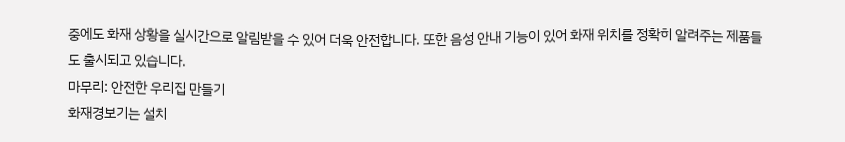중에도 화재 상황을 실시간으로 알림받을 수 있어 더욱 안전합니다. 또한 음성 안내 기능이 있어 화재 위치를 정확히 알려주는 제품들도 출시되고 있습니다.
마무리: 안전한 우리집 만들기
화재경보기는 설치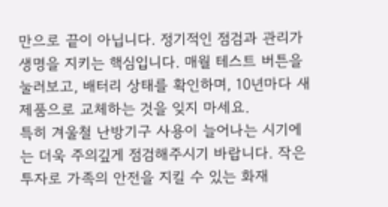만으로 끝이 아닙니다. 정기적인 점검과 관리가 생명을 지키는 핵심입니다. 매월 테스트 버튼을 눌러보고, 배터리 상태를 확인하며, 10년마다 새 제품으로 교체하는 것을 잊지 마세요.
특히 겨울철 난방기구 사용이 늘어나는 시기에는 더욱 주의깊게 점검해주시기 바랍니다. 작은 투자로 가족의 안전을 지킬 수 있는 화재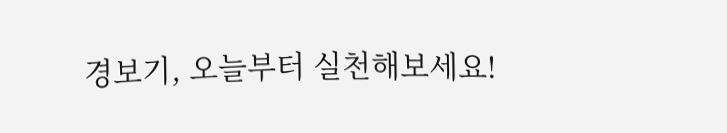경보기, 오늘부터 실천해보세요!